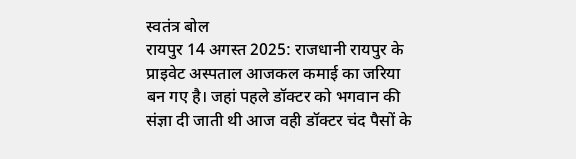स्वतंत्र बोल
रायपुर 14 अगस्त 2025: राजधानी रायपुर के प्राइवेट अस्पताल आजकल कमाई का जरिया बन गए है। जहां पहले डॉक्टर को भगवान की संज्ञा दी जाती थी आज वही डॉक्टर चंद पैसों के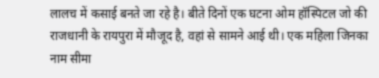लालच में कसाई बनते जा रहे है। बीते दिनों एक घटना ओम हॉस्पिटल जो की राजधानी के रायपुरा में मौजूद है, वहां से सामने आई थी। एक महिला जिनका नाम सीमा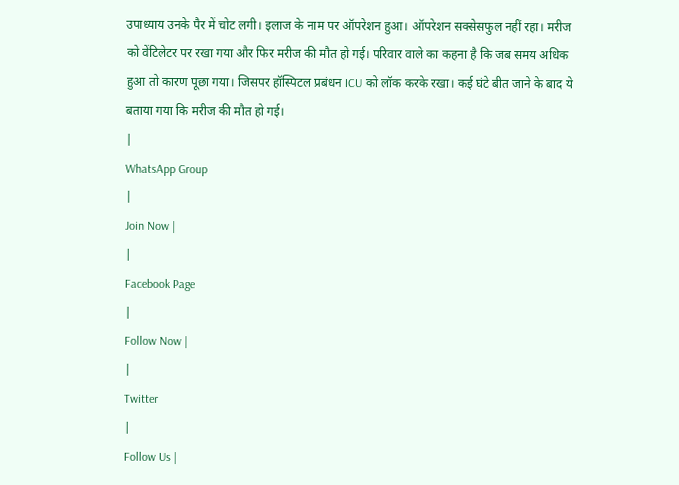उपाध्याय उनके पैर में चोट लगी। इलाज के नाम पर ऑपरेशन हुआ। ऑपरेशन सक्सेसफुल नहीं रहा। मरीज को वेंटिलेटर पर रखा गया और फिर मरीज की मौत हो गई। परिवार वाले का कहना है कि जब समय अधिक हुआ तो कारण पूछा गया। जिसपर हॉस्पिटल प्रबंधन ICU को लॉक करके रखा। कई घंटे बीत जाने के बाद ये बताया गया कि मरीज की मौत हो गई।
|
WhatsApp Group
|
Join Now |
|
Facebook Page
|
Follow Now |
|
Twitter
|
Follow Us |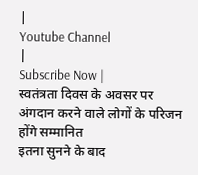|
Youtube Channel
|
Subscribe Now |
स्वतंत्रता दिवस के अवसर पर अंगदान करने वाले लोगों के परिजन होंगे सम्मानित
इतना सुनने के बाद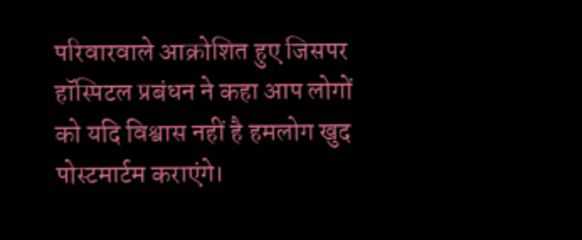परिवारवाले आक्रोशित हुए जिसपर हॉस्पिटल प्रबंधन ने कहा आप लोगों को यदि विश्वास नहीं है हमलोग खुद पोस्टमार्टम कराएंगे।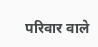परिवार वाले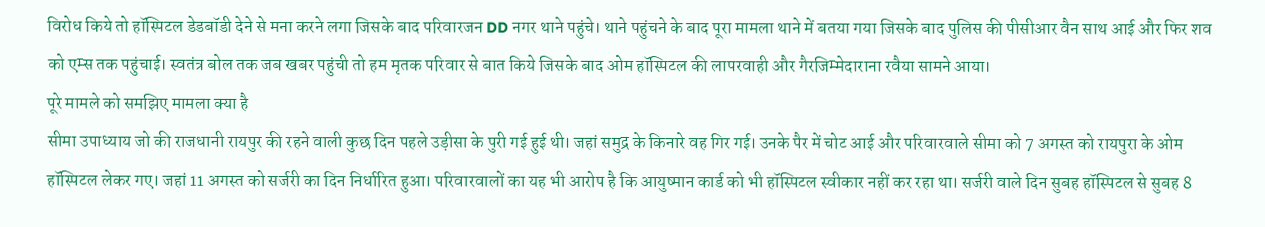विरोध किये तो हॉस्पिटल डेडबॉडी देने से मना करने लगा जिसके बाद परिवारजन DD नगर थाने पहुंचे। थाने पहुंचने के बाद पूरा मामला थाने में बतया गया जिसके बाद पुलिस की पीसीआर वैन साथ आई और फिर शव को एम्स तक पहुंचाई। स्वतंत्र बोल तक जब खबर पहुंची तो हम मृतक परिवार से बात किये जिसके बाद ओम हॉस्पिटल की लापरवाही और गैरजिम्मेदाराना रवैया सामने आया।
पूरे मामले को समझिए मामला क्या है
सीमा उपाध्याय जो की राजधानी रायपुर की रहने वाली कुछ दिन पहले उड़ीसा के पुरी गई हुई थी। जहां समुद्र के किनारे वह गिर गई। उनके पैर में चोट आई और परिवारवाले सीमा को 7 अगस्त को रायपुरा के ओम हॉस्पिटल लेकर गए। जहां 11 अगस्त को सर्जरी का दिन निर्धारित हुआ। परिवारवालों का यह भी आरोप है कि आयुष्मान कार्ड को भी हॉस्पिटल स्वीकार नहीं कर रहा था। सर्जरी वाले दिन सुबह हॉस्पिटल से सुबह 8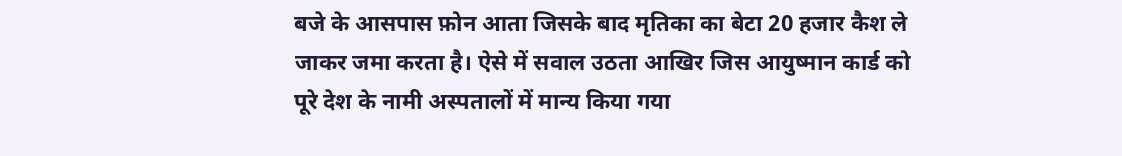बजे के आसपास फ़ोन आता जिसके बाद मृतिका का बेटा 20 हजार कैश ले जाकर जमा करता है। ऐसे में सवाल उठता आखिर जिस आयुष्मान कार्ड को पूरे देश के नामी अस्पतालों में मान्य किया गया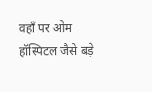वहाँ पर ओम हॉस्पिटल जैसे बड़े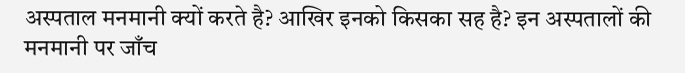अस्पताल मनमानी क्यों करते है? आखिर इनको किसका सह है? इन अस्पतालों की मनमानी पर जाँच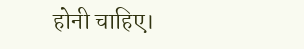होनी चाहिए।